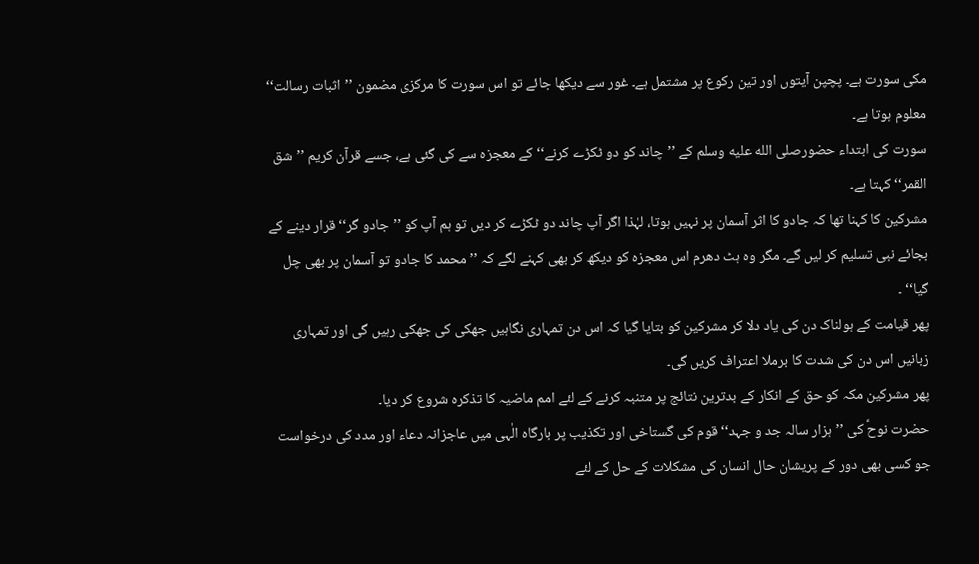مکی سورت ہے۔ پچپن آیتوں اور تین رکوع پر مشتمل ہے۔ غور سے دیکھا جائے تو اس سورت کا مرکزی مضمون ’’اثبات رسالت‘‘ معلوم ہوتا ہے۔
سورت کی ابتداء حضورصلى الله عليه وسلم کے ’’چاند کو دو ٹکڑے کرنے‘‘ کے معجزہ سے کی گئی ہے، جسے قرآن کریم ’’شق القمر‘‘ کہتا ہے۔
مشرکین کا کہنا تھا کہ جادو کا اثر آسمان پر نہیں ہوتا، لہٰذا اگر آپ چاند دو ٹکڑے کر دیں تو ہم آپ کو ’’جادو گر‘‘ قرار دینے کے بجائے نبی تسلیم کر لیں گے۔ مگر وہ ہٹ دھرم اس معجزہ کو دیکھ کر بھی کہنے لگے کہ ’’محمد کا جادو تو آسمان پر بھی چل گیا‘‘ ۔
پھر قیامت کے ہولناک دن کی یاد دلا کر مشرکین کو بتایا گیا کہ اس دن تمہاری نگاہیں جھکی کی جھکی رہیں گی اور تمہاری زبانیں اس دن کی شدت کا برملا اعتراف کریں گی۔
پھر مشرکین مکہ کو حق کے انکار کے بدترین نتائج پر متنبہ کرنے کے لئے امم ماضیہ کا تذکرہ شروع کر دیا۔
حضرت نوحؑ کی ’’ہزار سالہ جد و جہد‘‘ قوم کی گستاخی اور تکذیب پر بارگاہ الٰہی میں عاجزانہ دعاء اور مدد کی درخواست جو کسی بھی دور کے پریشان حال انسان کی مشکلات کے حل کے لئے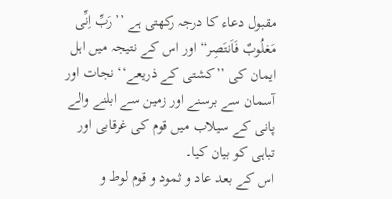مقبول دعاء کا درجہ رکھتی ہے ’’رَبِّ اِنِّی مَغلُوبٌ فَاَنتَصِر“ اور اس کے نتیجہ میں اہل ایمان کی ’’کشتی کے ذریعے‘‘ نجات اور آسمان سے برسنے اور زمین سے ابلنے والے پانی کے سیلاب میں قوم کی غرقابی اور تباہی کو بیان کیا۔
اس کے بعد عاد و ثمود و قوم لوط و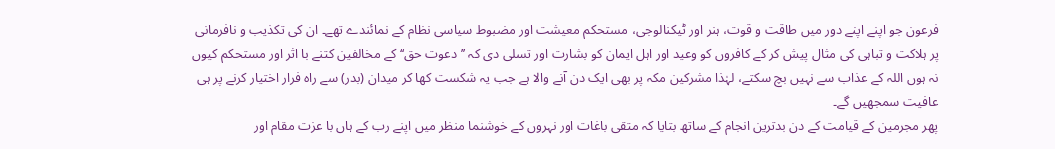فرعون جو اپنے اپنے دور میں طاقت و قوت، ہنر اور ٹیکنالوجی، مستحکم معیشت اور مضبوط سیاسی نظام کے نمائندے تھے۔ ان کی تکذیب و نافرمانی پر ہلاکت و تباہی کی مثال پیش کر کے کافروں کو وعید اور اہل ایمان کو بشارت اور تسلی دی کہ ’’دعوت حق‘‘ کے مخالفین کتنے با اثر اور مستحکم کیوں نہ ہوں اللہ کے عذاب سے نہیں بچ سکتے، لہٰذا مشرکین مکہ پر بھی ایک دن آنے والا ہے جب یہ شکست کھا کر میدان (بدر) سے راہ فرار اختیار کرنے پر ہی عافیت سمجھیں گے۔
پھر مجرمین کے قیامت کے دن بدترین انجام کے ساتھ بتایا کہ متقی باغات اور نہروں کے خوشنما منظر میں اپنے رب کے ہاں با عزت مقام اور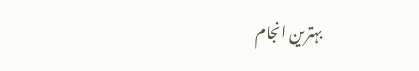بہترین انجام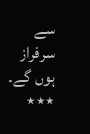سے سرفراز ہوں گے۔
٭٭٭